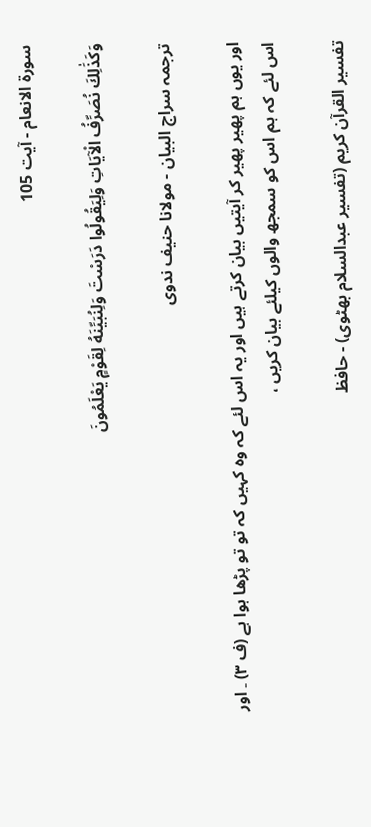سورة الانعام - آیت 105

وَكَذَٰلِكَ نُصَرِّفُ الْآيَاتِ وَلِيَقُولُوا دَرَسْتَ وَلِنُبَيِّنَهُ لِقَوْمٍ يَعْلَمُونَ

ترجمہ سراج البیان - مولانا حنیف ندوی

اور یوں ہم پھیر پھیر کر آیتیں بیان کرتے ہیں اور یہ اس لئے کہ وہ کہیں کہ تو تو پڑھا ہوا ہے (ف ٣) ۔ اور اس لئے کہ ہم اس کو سمجھ والوں کیلئے بیان کریں ،

تفسیر القرآن کریم (تفسیر عبدالسلام بھٹوی) - حافظ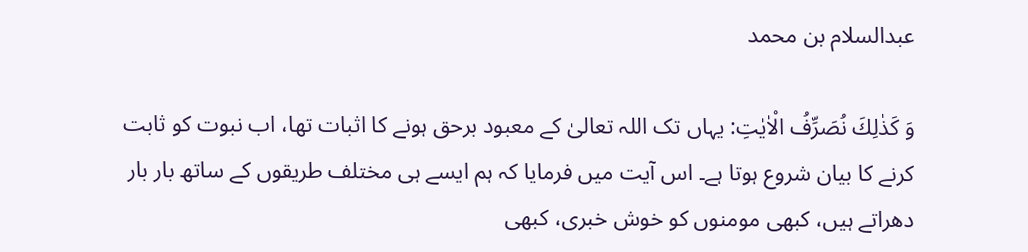عبدالسلام بن محمد

وَ كَذٰلِكَ نُصَرِّفُ الْاٰيٰتِ: یہاں تک اللہ تعالیٰ کے معبود برحق ہونے کا اثبات تھا، اب نبوت کو ثابت کرنے کا بیان شروع ہوتا ہے۔ اس آیت میں فرمایا کہ ہم ایسے ہی مختلف طریقوں کے ساتھ بار بار دھراتے ہیں، کبھی مومنوں کو خوش خبری، کبھی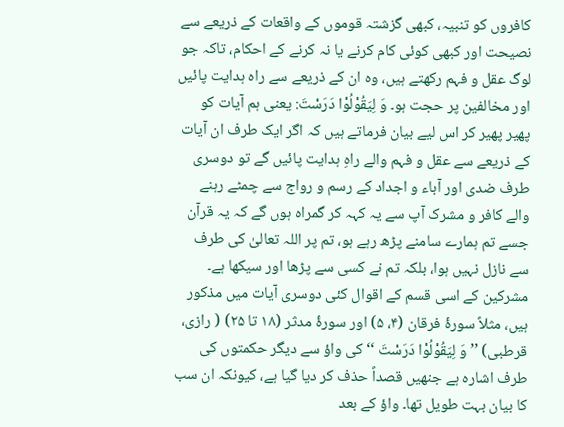کافروں کو تنبیہ، کبھی گزشتہ قوموں کے واقعات کے ذریعے سے نصیحت اور کبھی کوئی کام کرنے یا نہ کرنے کے احکام، تاکہ جو لوگ عقل و فہم رکھتے ہیں، وہ ان کے ذریعے سے راہ ہدایت پائیں اور مخالفین پر حجت ہو۔ وَ لِيَقُوْلُوْا دَرَسْتَ: یعنی ہم آیات کو پھیر پھیر کر اس لیے بیان فرماتے ہیں کہ اگر ایک طرف ان آیات کے ذریعے سے عقل و فہم والے راہِ ہدایت پائیں گے تو دوسری طرف ضدی اور آباء و اجداد کے رسم و رواج سے چمٹے رہنے والے کافر و مشرک آپ سے یہ کہہ کر گمراہ ہوں گے کہ یہ قرآن جسے تم ہمارے سامنے پڑھ رہے ہو، تم پر اللہ تعالیٰ کی طرف سے نازل نہیں ہوا، بلکہ تم نے کسی سے پڑھا اور سیکھا ہے۔ مشرکین کے اسی قسم کے اقوال کئی دوسری آیات میں مذکور ہیں، مثلاً سورۂ فرقان (۴، ۵) اور سورۂ مدثر (۱۸ تا ۲۵) ( رازی، قرطبی) ’’ وَ لِيَقُوْلُوْا دَرَسْتَ ‘‘ کی واؤ سے دیگر حکمتوں کی طرف اشارہ ہے جنھیں قصداً حذف کر دیا گیا ہے، کیونکہ ان سب کا بیان بہت طویل تھا۔ واؤ کے بعد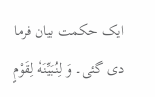ایک حکمت بیان فرما دی گئی۔ وَ لِنُبَيِّنَهٗ لِقَوْمٍ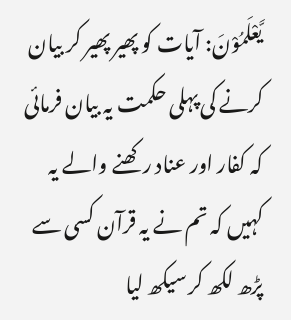يَّعْلَمُوْنَ: آیات کو پھیر پھیر کر بیان کرنے کی پہلی حکمت یہ بیان فرمائی کہ کفار اور عناد رکھنے والے یہ کہیں کہ تم نے یہ قرآن کسی سے پڑھ لکھ کر سیکھ لیا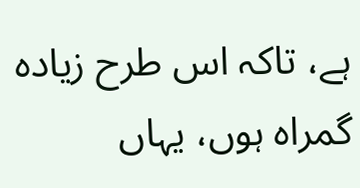ہے، تاکہ اس طرح زیادہ گمراہ ہوں، یہاں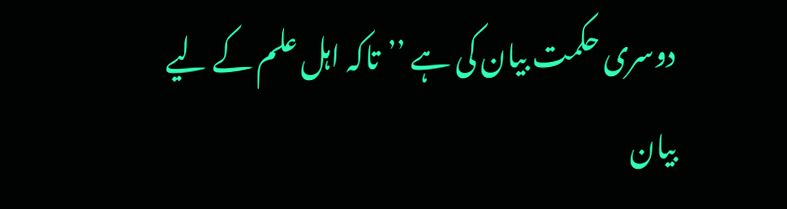دوسری حکمت بیان کی ہے ’’تاکہ اہل علم کے لیے بیان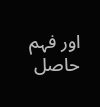اور فہم حاصل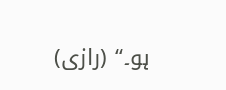ہو۔‘‘ (رازی)